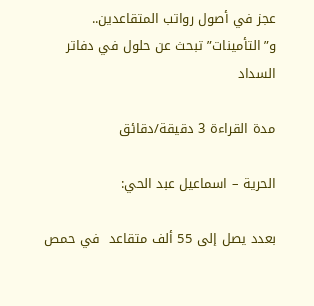عجز في أصول رواتب المتقاعدين.. و”التأمينات” تبحث عن حلول في دفاتر السداد

مدة القراءة 3 دقيقة/دقائق

الحرية – اسماعيل عبد الحي:

بعدد يصل إلى 55 ألف متقاعد  في حمص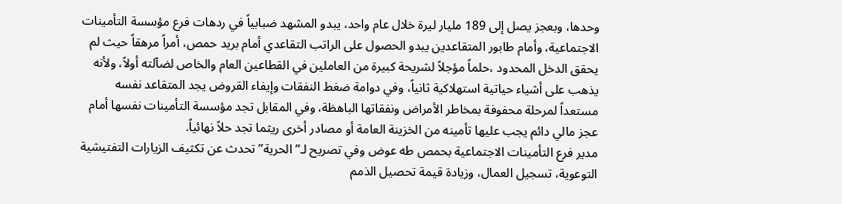وحدها، وبعجز يصل إلى 189 مليار ليرة خلال عام واحد، يبدو المشهد ضبابياً في ردهات فرع مؤسسة التأمينات الاجتماعية، وأمام طابور المتقاعدين يبدو الحصول على الراتب التقاعدي أمام بريد حمص، أمراً مرهقاً حيث لم يحقق الدخل المحدود ،حلماً مؤجلاً لشريحة كبيرة من العاملين في القطاعين العام والخاص لضآلته أولاً، ولأنه يذهب على أشياء حياتية استهلاكية ثانياً، وفي دوامة ضغط النفقات وإيفاء القروض يجد المتقاعد نفسه مستعداً لمرحلة محفوفة بمخاطر الأمراض ونفقاتها الباهظة، وفي المقابل تجد مؤسسة التأمينات نفسها أمام عجز مالي دائم يجب عليها تأمينه من الخزينة العامة أو مصادر أخرى ريثما تجد حلاً نهائياً.
مدير فرع التأمينات الاجتماعية بحمص طه عوض وفي تصريح لـ”الحرية” تحدث عن تكثيف الزيارات التفتيشية التوعوية، تسجيل العمال، وزيادة قيمة تحصيل الذمم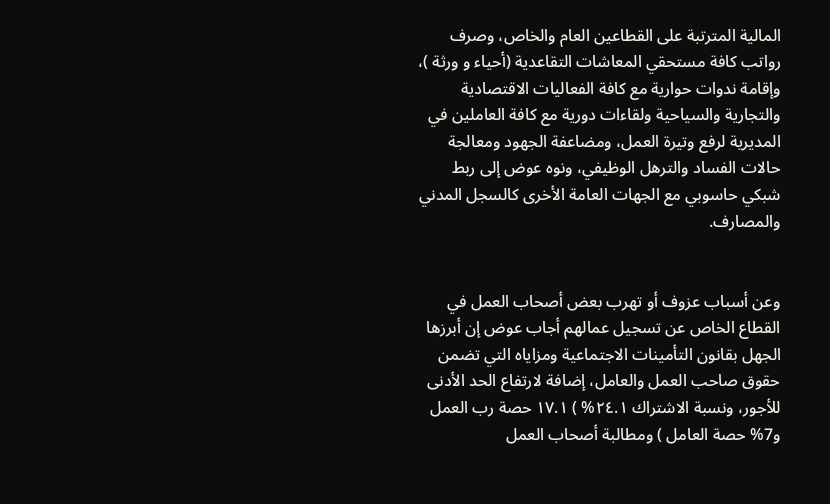المالية المترتبة على القطاعين العام والخاص، وصرف رواتب كافة مستحقي المعاشات التقاعدية (أحياء و ورثة )، وإقامة ندوات حوارية مع كافة الفعاليات الاقتصادية والتجارية والسياحية ولقاءات دورية مع كافة العاملين في المديرية لرفع وتيرة العمل، ومضاعفة الجهود ومعالجة حالات الفساد والترهل الوظيفي، ونوه عوض إلى ربط شبكي حاسوبي مع الجهات العامة الأخرى كالسجل المدني والمصارف.


وعن أسباب عزوف أو تهرب بعض أصحاب العمل في القطاع الخاص عن تسجيل عمالهم أجاب عوض إن أبرزها الجهل بقانون التأمينات الاجتماعية ومزاياه التي تضمن حقوق صاحب العمل والعامل، إضافة لارتفاع الحد الأدنى للأجور، ونسبة الاشتراك ٢٤.١% ) ۱۷.۱ حصة رب العمل و7% حصة العامل ) ومطالبة أصحاب العمل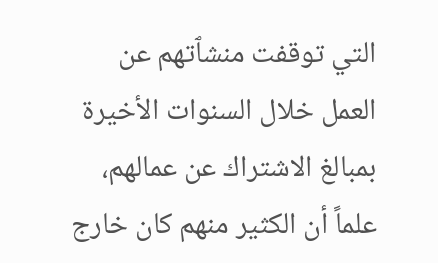التي توقفت منشٱتهم عن العمل خلال السنوات الأخيرة بمبالغ الاشتراك عن عمالهم، علماً أن الكثير منهم كان خارج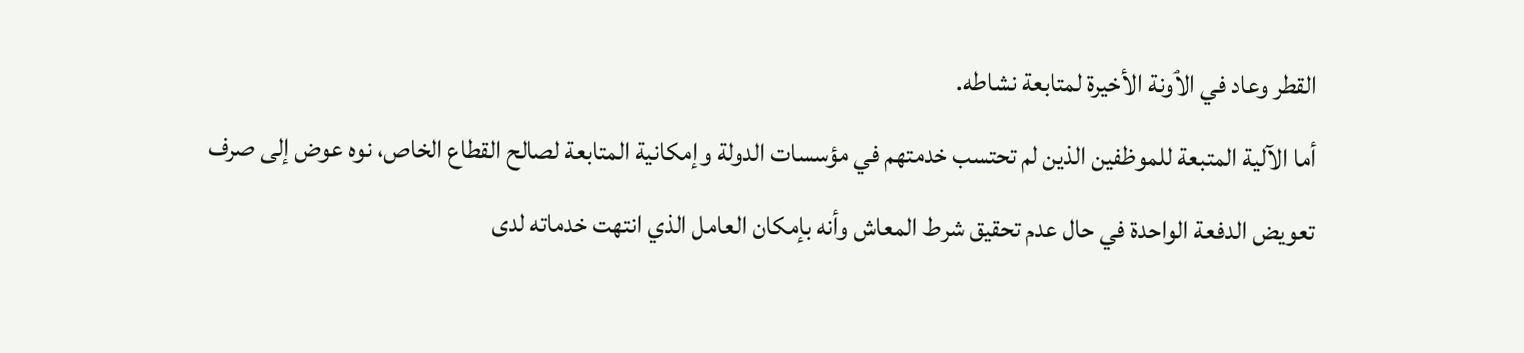القطر وعاد في الٱونة الأخيرة لمتابعة نشاطه.
أما الآلية المتبعة للموظفين الذين لم تحتسب خدمتهم في مؤسسات الدولة وإمكانية المتابعة لصالح القطاع الخاص، نوه عوض إلى صرف تعويض الدفعة الواحدة في حال عدم تحقيق شرط المعاش وأنه بإمكان العامل الذي انتهت خدماته لدى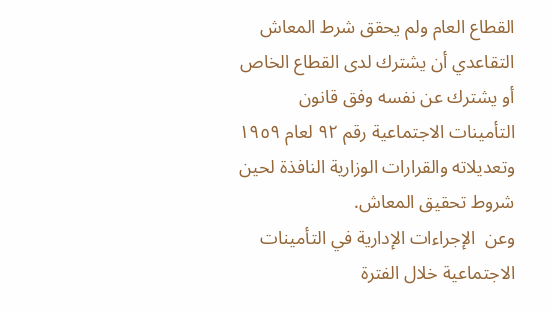القطاع العام ولم يحقق شرط المعاش التقاعدي أن يشترك لدى القطاع الخاص أو يشترك عن نفسه وفق قانون التأمينات الاجتماعية رقم ۹۲ لعام ١٩٥٩ وتعديلاته والقرارات الوزارية النافذة لحين شروط تحقيق المعاش.
وعن  الإجراءات الإدارية في التأمينات الاجتماعية خلال الفترة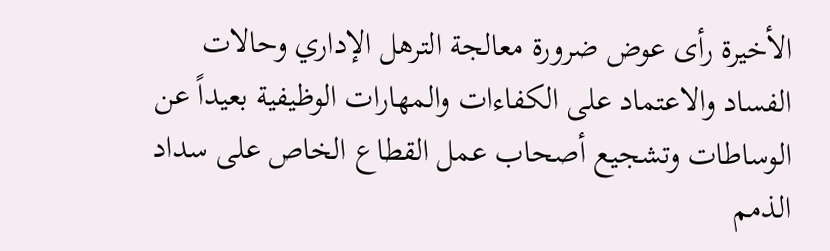الأخيرة رأى عوض ضرورة معالجة الترهل الإداري وحالات الفساد والاعتماد على الكفاءات والمهارات الوظيفية بعيداً عن الوساطات وتشجيع أصحاب عمل القطاع الخاص على سداد الذمم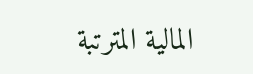المالية المترتبة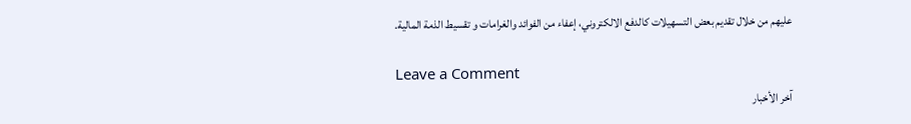عليهم من خلال تقديم بعض التسهيلات كالدفع الالكتروني، إعفاء من الفوائد والغرامات و تقسيط الذمة المالية.

Leave a Comment
آخر الأخبار